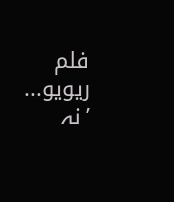فلم ریویو... ’نہ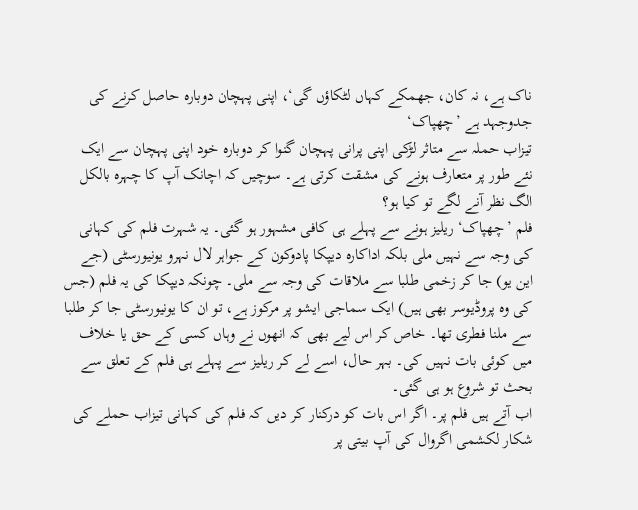ناک ہے، نہ کان، جھمکے کہاں لٹکاؤں گی‘، اپنی پہچان دوبارہ حاصل کرنے کی جدوجہد ہے ’چھپاک‘
تیزاب حملہ سے متاثر لڑکی اپنی پرانی پہچان گنوا کر دوبارہ خود اپنی پہچان سے ایک نئے طور پر متعارف ہونے کی مشقت کرتی ہے۔ سوچیں کہ اچانک آپ کا چہرہ بالکل الگ نظر آنے لگے تو کیا ہو؟
فلم ’چھپاک‘ ریلیز ہونے سے پہلے ہی کافی مشہور ہو گئی۔ یہ شہرت فلم کی کہانی کی وجہ سے نہیں ملی بلکہ اداکارہ دیپکا پادوکون کے جواہر لال نہرو یونیورسٹی (جے این یو) جا کر زخمی طلبا سے ملاقات کی وجہ سے ملی۔ چونکہ دیپکا کی یہ فلم (جس کی وہ پروڈیوسر بھی ہیں) ایک سماجی ایشو پر مرکوز ہے، تو ان کا یونیورسٹی جا کر طلبا سے ملنا فطری تھا۔ خاص کر اس لیے بھی کہ انھوں نے وہاں کسی کے حق یا خلاف میں کوئی بات نہیں کی۔ بہر حال، اسے لے کر ریلیز سے پہلے ہی فلم کے تعلق سے بحث تو شروع ہو ہی گئی۔
اب آتے ہیں فلم پر۔ اگر اس بات کو درکنار کر دیں کہ فلم کی کہانی تیزاب حملے کی شکار لکشمی اگروال کی آپ بیتی پر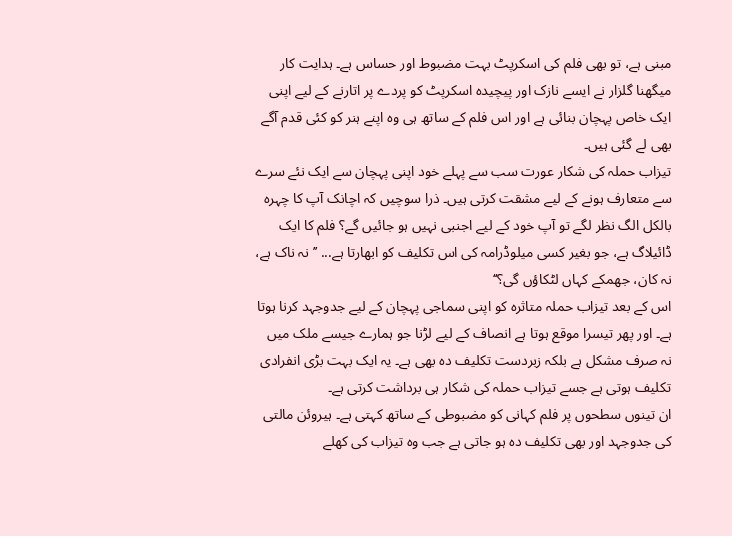مبنی ہے، تو بھی فلم کی اسکرپٹ بہت مضبوط اور حساس ہے۔ ہدایت کار میگھنا گلزار نے ایسے نازک اور پیچیدہ اسکرپٹ کو پردے پر اتارنے کے لیے اپنی ایک خاص پہچان بنائی ہے اور اس فلم کے ساتھ ہی وہ اپنے ہنر کو کئی قدم آگے بھی لے گئی ہیں۔
تیزاب حملہ کی شکار عورت سب سے پہلے خود اپنی پہچان سے ایک نئے سرے سے متعارف ہونے کے لیے مشقت کرتی ہیں۔ ذرا سوچیں کہ اچانک آپ کا چہرہ بالکل الگ نظر لگے تو آپ خود کے لیے اجنبی نہیں ہو جائیں گے؟ فلم کا ایک ڈائیلاگ ہے، جو بغیر کسی میلوڈرامہ کی اس تکلیف کو ابھارتا ہے... ’’نہ ناک ہے، نہ کان، جھمکے کہاں لٹکاؤں گی؟‘‘
اس کے بعد تیزاب حملہ متاثرہ کو اپنی سماجی پہچان کے لیے جدوجہد کرنا ہوتا ہے۔ اور پھر تیسرا موقع ہوتا ہے انصاف کے لیے لڑنا جو ہمارے جیسے ملک میں نہ صرف مشکل ہے بلکہ زبردست تکلیف دہ بھی ہے۔ یہ ایک بہت بڑی انفرادی تکلیف ہوتی ہے جسے تیزاب حملہ کی شکار ہی برداشت کرتی ہے۔
ان تینوں سطحوں پر فلم کہانی کو مضبوطی کے ساتھ کہتی ہے۔ ہیروئن مالتی کی جدوجہد اور بھی تکلیف دہ ہو جاتی ہے جب وہ تیزاب کی کھلے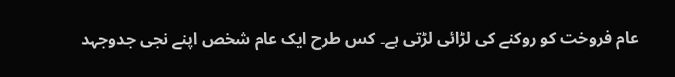عام فروخت کو روکنے کی لڑائی لڑتی ہے۔ کس طرح ایک عام شخص اپنے نجی جدوجہد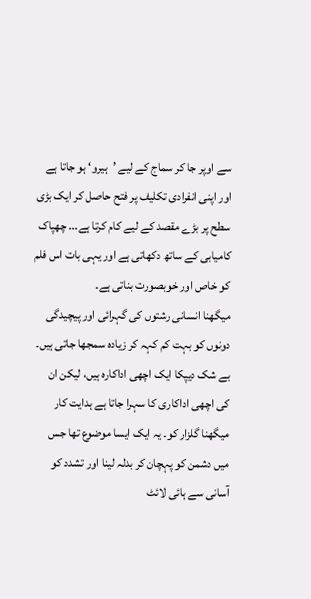سے اوپر جا کر سماج کے لیے ’ہیرو‘ ہو جاتا ہے اور اپنی انفرادی تکلیف پر فتح حاصل کر ایک بڑی سطح پر بڑے مقصد کے لیے کام کرتا ہے... چھپاک کامیابی کے ساتھ دکھاتی ہے اور یہی بات اس فلم کو خاص اور خوبصورت بناتی ہے۔
میگھنا انسانی رشتوں کی گہرائی اور پیچیدگی دونوں کو بہت کم کہہ کر زیادہ سمجھا جاتی ہیں۔ بے شک دیپکا ایک اچھی اداکارہ ہیں، لیکن ان کی اچھی اداکاری کا سہرا جاتا ہے ہدایت کار میگھنا گلزار کو۔ یہ ایک ایسا موضوع تھا جس میں دشمن کو پہچان کر بدلہ لینا اور تشدد کو آسانی سے ہائی لائٹ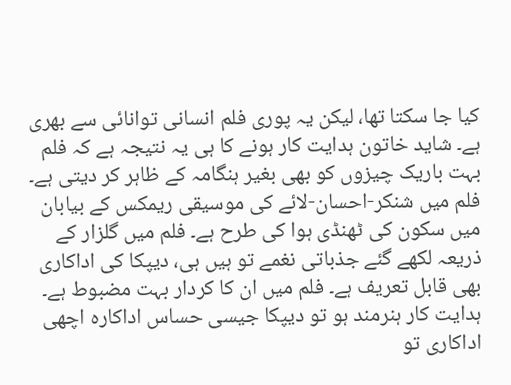کیا جا سکتا تھا، لیکن یہ پوری فلم انسانی توانائی سے بھری ہے۔ شاید خاتون ہدایت کار ہونے کا ہی یہ نتیجہ ہے کہ فلم بہت باریک چیزوں کو بھی بغیر ہنگامہ کے ظاہر کر دیتی ہے۔
فلم میں شنکر-احسان-لائے کی موسیقی ریمکس کے بیابان میں سکون کی ٹھنڈی ہوا کی طرح ہے۔ فلم میں گلزار کے ذریعہ لکھے گئے جذباتی نغمے تو ہیں ہی، دیپکا کی اداکاری بھی قابل تعریف ہے۔ فلم میں ان کا کردار بہت مضبوط ہے۔ ہدایت کار ہنرمند ہو تو دیپکا جیسی حساس اداکارہ اچھی اداکاری تو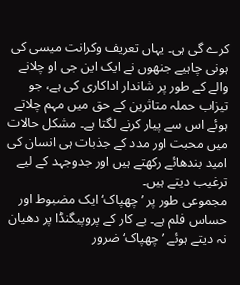کرے گی ہی۔ یہاں تعریف وکرانت میسی کی ہونی چاہیے جنھوں نے ایک این جی او چلانے والے کے طور پر شاندار اداکاری کی ہے، جو تیزاب حملہ متاثرین کے حق میں مہم چلاتے ہوئے اس سے پیار کرنے لگتا ہے۔ مشکل حالات میں محبت اور مدد کے جذبات ہی انسان کی امید بندھائے رکھتے ہیں اور جدوجہد کے لیے ترغیب دیتے ہیں۔
مجموعی طور پر ’چھپاک‘ ایک مضبوط اور حساس فلم ہے۔ بے کار کے پروپیگنڈا پر دھیان نہ دیتے ہوئے ’چھپاک‘ ضرور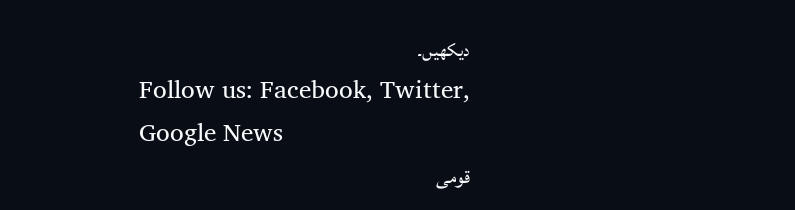دیکھیں۔
Follow us: Facebook, Twitter, Google News
قومی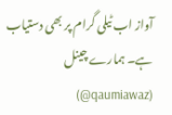آواز اب ٹیلی گرام پر بھی دستیاب ہے۔ ہمارے چینل (qaumiawaz@)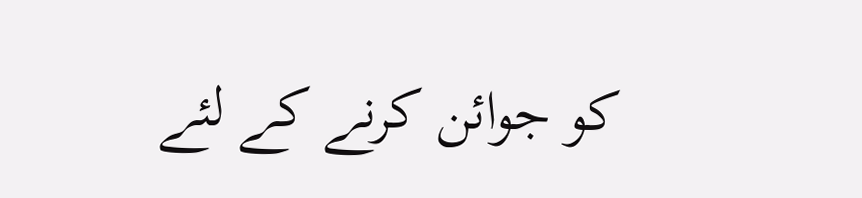کو جوائن کرنے کے لئے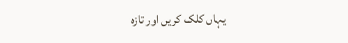یہاں کلک کریں اور تازہ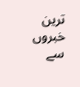ترین خبروں سے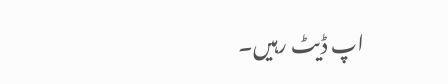اپ ڈیٹ رہیں۔